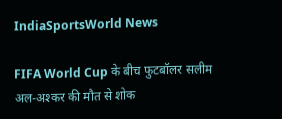IndiaSportsWorld News

FIFA World Cup के बीच फुटबॉलर सलीम अल-अश्कर की मौत से शोक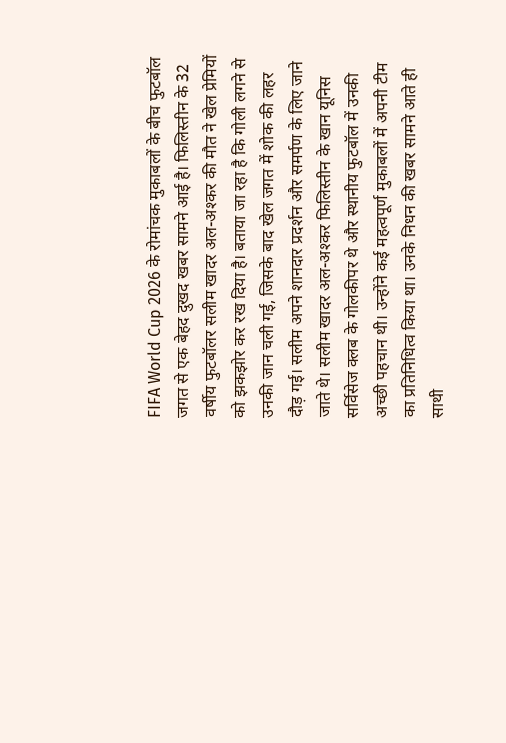FIFA World Cup 2026 के रोमांचक मुकाबलों के बीच फुटबॉल जगत से एक बेहद दुखद खबर सामने आई है। फिलिस्तीन के 32 वर्षीय फुटबॉलर सलीम खादर अल-अश्कर की मौत ने खेल प्रेमियों को झकझोर कर रख दिया है। बताया जा रहा है कि गोली लगने से उनकी जान चली गई, जिसके बाद खेल जगत में शोक की लहर दौड़ गई। सलीम अपने शानदार प्रदर्शन और समर्पण के लिए जाने जाते थे। सलीम खादर अल-अश्कर फिलिस्तीन के खान यूनिस सर्विसेज क्लब के गोलकीपर थे और स्थानीय फुटबॉल में उनकी अच्छी पहचान थी। उन्होंने कई महत्वपूर्ण मुकाबलों में अपनी टीम का प्रतिनिधित्व किया था। उनके निधन की खबर सामने आते ही साथी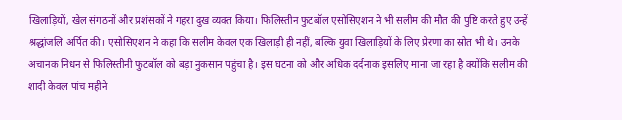खिलाड़ियों, खेल संगठनों और प्रशंसकों ने गहरा दुख व्यक्त किया। फिलिस्तीन फुटबॉल एसोसिएशन ने भी सलीम की मौत की पुष्टि करते हुए उन्हें श्रद्धांजलि अर्पित की। एसोसिएशन ने कहा कि सलीम केवल एक खिलाड़ी ही नहीं, बल्कि युवा खिलाड़ियों के लिए प्रेरणा का स्रोत भी थे। उनके अचानक निधन से फिलिस्तीनी फुटबॉल को बड़ा नुकसान पहुंचा है। इस घटना को और अधिक दर्दनाक इसलिए माना जा रहा है क्योंकि सलीम की शादी केवल पांच महीने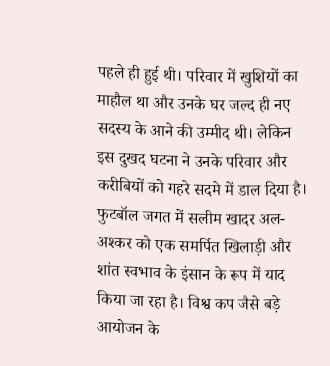पहले ही हुई थी। परिवार में खुशियों का माहौल था और उनके घर जल्द ही नए सदस्य के आने की उम्मीद थी। लेकिन इस दुखद घटना ने उनके परिवार और करीबियों को गहरे सदमे में डाल दिया है। फुटबॉल जगत में सलीम खादर अल-अश्कर को एक समर्पित खिलाड़ी और शांत स्वभाव के इंसान के रूप में याद किया जा रहा है। विश्व कप जैसे बड़े आयोजन के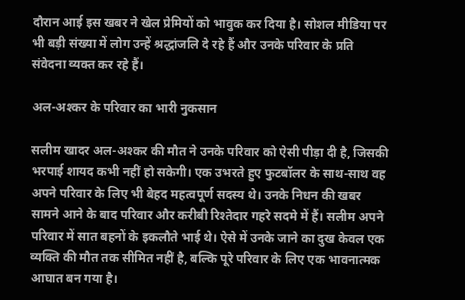दौरान आई इस खबर ने खेल प्रेमियों को भावुक कर दिया है। सोशल मीडिया पर भी बड़ी संख्या में लोग उन्हें श्रद्धांजलि दे रहे हैं और उनके परिवार के प्रति संवेदना व्यक्त कर रहे हैं।

अल-अश्कर के परिवार का भारी नुकसान

सलीम खादर अल-अश्कर की मौत ने उनके परिवार को ऐसी पीड़ा दी है, जिसकी भरपाई शायद कभी नहीं हो सकेगी। एक उभरते हुए फुटबॉलर के साथ-साथ वह अपने परिवार के लिए भी बेहद महत्वपूर्ण सदस्य थे। उनके निधन की खबर सामने आने के बाद परिवार और करीबी रिश्तेदार गहरे सदमे में हैं। सलीम अपने परिवार में सात बहनों के इकलौते भाई थे। ऐसे में उनके जाने का दुख केवल एक व्यक्ति की मौत तक सीमित नहीं है, बल्कि पूरे परिवार के लिए एक भावनात्मक आघात बन गया है।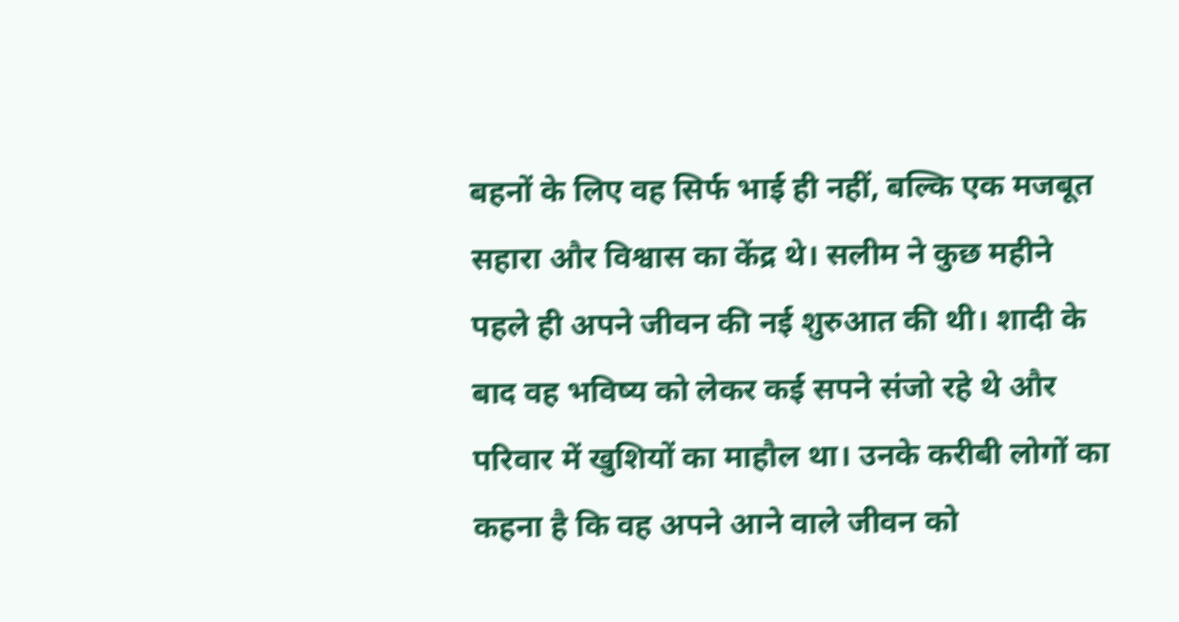बहनों के लिए वह सिर्फ भाई ही नहीं, बल्कि एक मजबूत सहारा और विश्वास का केंद्र थे। सलीम ने कुछ महीने पहले ही अपने जीवन की नई शुरुआत की थी। शादी के बाद वह भविष्य को लेकर कई सपने संजो रहे थे और परिवार में खुशियों का माहौल था। उनके करीबी लोगों का कहना है कि वह अपने आने वाले जीवन को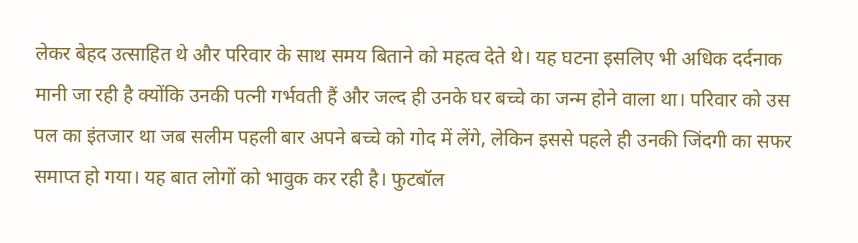लेकर बेहद उत्साहित थे और परिवार के साथ समय बिताने को महत्व देते थे। यह घटना इसलिए भी अधिक दर्दनाक मानी जा रही है क्योंकि उनकी पत्नी गर्भवती हैं और जल्द ही उनके घर बच्चे का जन्म होने वाला था। परिवार को उस पल का इंतजार था जब सलीम पहली बार अपने बच्चे को गोद में लेंगे, लेकिन इससे पहले ही उनकी जिंदगी का सफर समाप्त हो गया। यह बात लोगों को भावुक कर रही है। फुटबॉल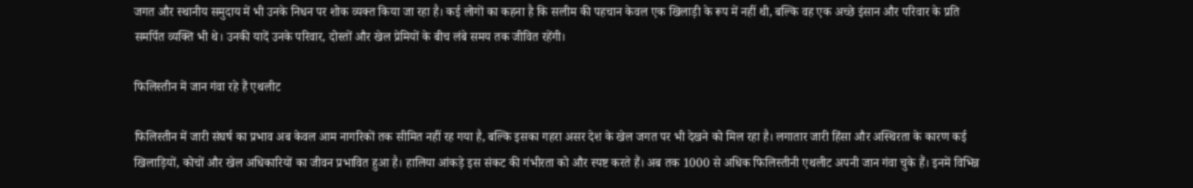जगत और स्थानीय समुदाय में भी उनके निधन पर शोक व्यक्त किया जा रहा है। कई लोगों का कहना है कि सलीम की पहचान केवल एक खिलाड़ी के रूप में नहीं थी, बल्कि वह एक अच्छे इंसान और परिवार के प्रति समर्पित व्यक्ति भी थे। उनकी यादें उनके परिवार, दोस्तों और खेल प्रेमियों के बीच लंबे समय तक जीवित रहेंगी।

फिलिस्तीन में जान गंवा रहे हैं एथलीट

फिलिस्तीन में जारी संघर्ष का प्रभाव अब केवल आम नागरिकों तक सीमित नहीं रह गया है, बल्कि इसका गहरा असर देश के खेल जगत पर भी देखने को मिल रहा है। लगातार जारी हिंसा और अस्थिरता के कारण कई खिलाड़ियों, कोचों और खेल अधिकारियों का जीवन प्रभावित हुआ है। हालिया आंकड़े इस संकट की गंभीरता को और स्पष्ट करते हैं। अब तक 1000 से अधिक फिलिस्तीनी एथलीट अपनी जान गंवा चुके हैं। इनमें विभिन्न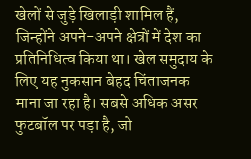खेलों से जुड़े खिलाड़ी शामिल हैं, जिन्होंने अपने-अपने क्षेत्रों में देश का प्रतिनिधित्व किया था। खेल समुदाय के लिए यह नुकसान बेहद चिंताजनक माना जा रहा है। सबसे अधिक असर फुटबॉल पर पड़ा है, जो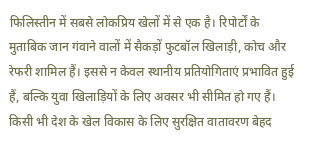फिलिस्तीन में सबसे लोकप्रिय खेलों में से एक है। रिपोर्टों के मुताबिक जान गंवाने वालों में सैकड़ों फुटबॉल खिलाड़ी, कोच और रेफरी शामिल हैं। इससे न केवल स्थानीय प्रतियोगिताएं प्रभावित हुई हैं, बल्कि युवा खिलाड़ियों के लिए अवसर भी सीमित हो गए हैं। किसी भी देश के खेल विकास के लिए सुरक्षित वातावरण बेहद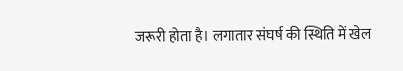जरूरी होता है। लगातार संघर्ष की स्थिति में खेल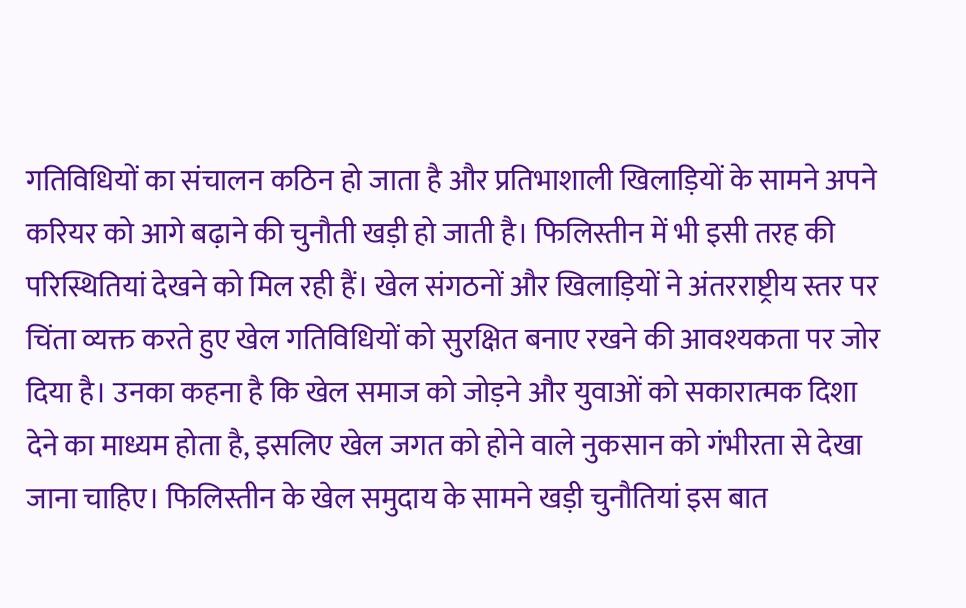गतिविधियों का संचालन कठिन हो जाता है और प्रतिभाशाली खिलाड़ियों के सामने अपने करियर को आगे बढ़ाने की चुनौती खड़ी हो जाती है। फिलिस्तीन में भी इसी तरह की परिस्थितियां देखने को मिल रही हैं। खेल संगठनों और खिलाड़ियों ने अंतरराष्ट्रीय स्तर पर चिंता व्यक्त करते हुए खेल गतिविधियों को सुरक्षित बनाए रखने की आवश्यकता पर जोर दिया है। उनका कहना है कि खेल समाज को जोड़ने और युवाओं को सकारात्मक दिशा देने का माध्यम होता है, इसलिए खेल जगत को होने वाले नुकसान को गंभीरता से देखा जाना चाहिए। फिलिस्तीन के खेल समुदाय के सामने खड़ी चुनौतियां इस बात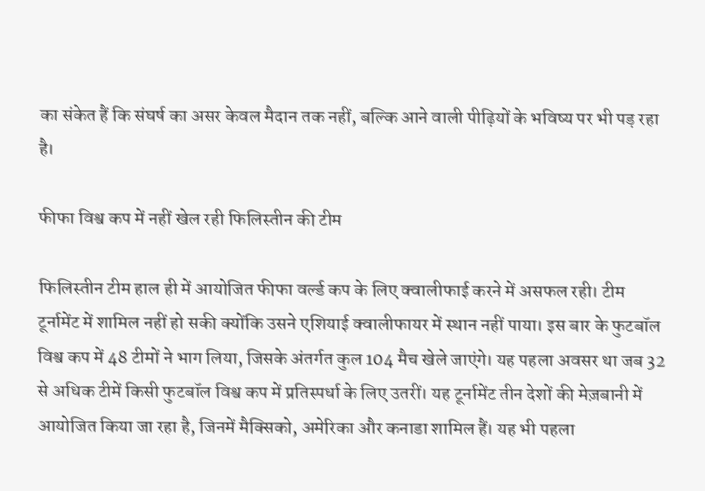का संकेत हैं कि संघर्ष का असर केवल मैदान तक नहीं, बल्कि आने वाली पीढ़ियों के भविष्य पर भी पड़ रहा है।

फीफा विश्व कप में नहीं खेल रही फिलिस्तीन की टीम

फिलिस्तीन टीम हाल ही में आयोजित फीफा वर्ल्ड कप के लिए क्वालीफाई करने में असफल रही। टीम टूर्नामेंट में शामिल नहीं हो सकी क्योंकि उसने एशियाई क्वालीफायर में स्थान नहीं पाया। इस बार के फुटबॉल विश्व कप में 48 टीमों ने भाग लिया, जिसके अंतर्गत कुल 104 मैच खेले जाएंगे। यह पहला अवसर था जब 32 से अधिक टीमें किसी फुटबॉल विश्व कप में प्रतिस्पर्धा के लिए उतरीं। यह टूर्नामेंट तीन देशों की मेज़बानी में आयोजित किया जा रहा है, जिनमें मैक्सिको, अमेरिका और कनाडा शामिल हैं। यह भी पहला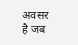अवसर है जब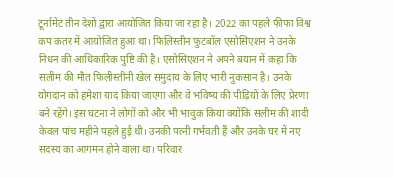टूर्नामेंट तीन देशों द्वारा आयोजित किया जा रहा है। 2022 का पहले फीफा विश्व कप कतर में आयोजित हुआ था। फिलिस्तीन फुटबॉल एसोसिएशन ने उनके निधन की आधिकारिक पुष्टि की है। एसोसिएशन ने अपने बयान में कहा कि सलीम की मौत फिलीस्तीनी खेल समुदाय के लिए भारी नुकसान है। उनके योगदान को हमेशा याद किया जाएगा और वे भविष्य की पीढ़ियों के लिए प्रेरणा बने रहेंगे। इस घटना ने लोगों को और भी भावुक किया क्योंकि सलीम की शादी केवल पांच महीने पहले हुई थी। उनकी पत्नी गर्भवती हैं और उनके घर में नए सदस्य का आगमन होने वाला था। परिवार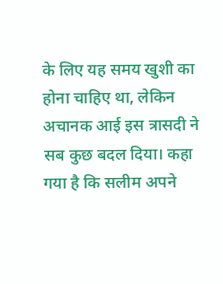के लिए यह समय खुशी का होना चाहिए था, लेकिन अचानक आई इस त्रासदी ने सब कुछ बदल दिया। कहा गया है कि सलीम अपने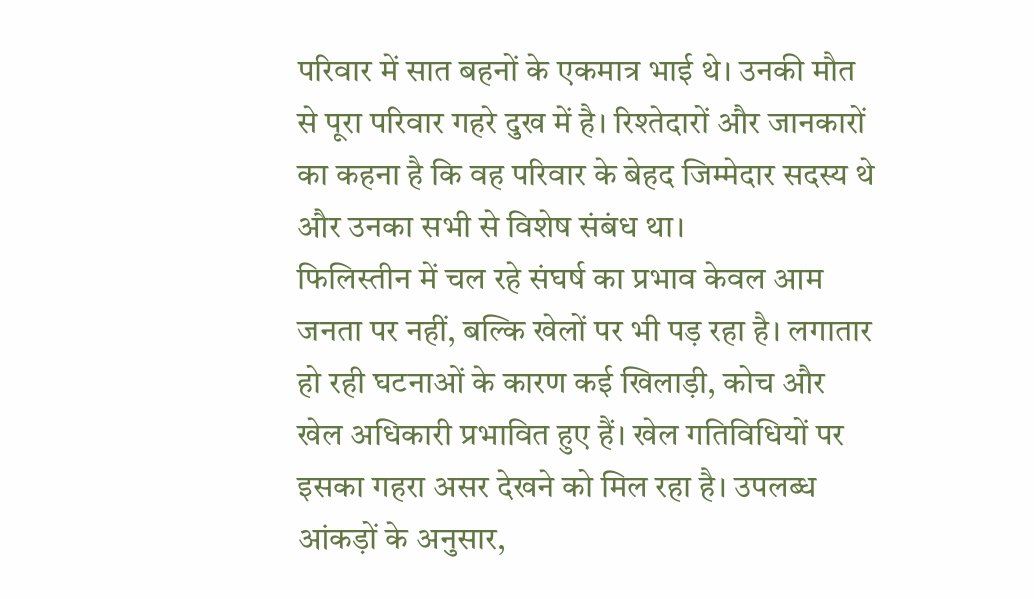परिवार में सात बहनों के एकमात्र भाई थे। उनकी मौत से पूरा परिवार गहरे दुख में है। रिश्तेदारों और जानकारों का कहना है कि वह परिवार के बेहद जिम्मेदार सदस्य थे और उनका सभी से विशेष संबंध था।
फिलिस्तीन में चल रहे संघर्ष का प्रभाव केवल आम जनता पर नहीं, बल्कि खेलों पर भी पड़ रहा है। लगातार हो रही घटनाओं के कारण कई खिलाड़ी, कोच और खेल अधिकारी प्रभावित हुए हैं। खेल गतिविधियों पर इसका गहरा असर देखने को मिल रहा है। उपलब्ध आंकड़ों के अनुसार,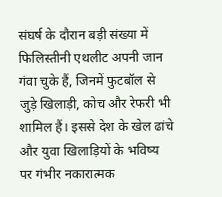संघर्ष के दौरान बड़ी संख्या में फिलिस्तीनी एथलीट अपनी जान गंवा चुके हैं, जिनमें फुटबॉल से जुड़े खिलाड़ी, कोच और रेफरी भी शामिल हैं। इससे देश के खेल ढांचे और युवा खिलाड़ियों के भविष्य पर गंभीर नकारात्मक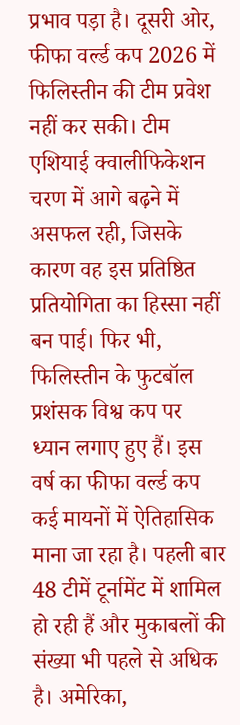प्रभाव पड़ा है। दूसरी ओर, फीफा वर्ल्ड कप 2026 में फिलिस्तीन की टीम प्रवेश नहीं कर सकी। टीम एशियाई क्वालीफिकेशन चरण में आगे बढ़ने में असफल रही, जिसके कारण वह इस प्रतिष्ठित प्रतियोगिता का हिस्सा नहीं बन पाई। फिर भी, फिलिस्तीन के फुटबॉल प्रशंसक विश्व कप पर ध्यान लगाए हुए हैं। इस वर्ष का फीफा वर्ल्ड कप कई मायनों में ऐतिहासिक माना जा रहा है। पहली बार 48 टीमें टूर्नामेंट में शामिल हो रही हैं और मुकाबलों की संख्या भी पहले से अधिक है। अमेरिका,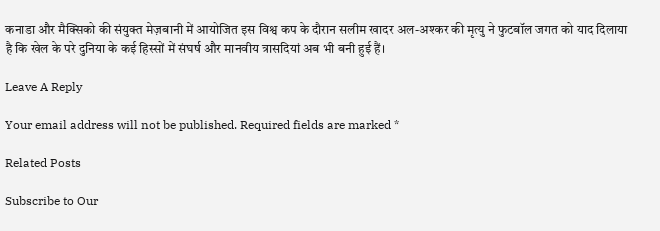कनाडा और मैक्सिको की संयुक्त मेज़बानी में आयोजित इस विश्व कप के दौरान सलीम खादर अल-अश्कर की मृत्यु ने फुटबॉल जगत को याद दिलाया है कि खेल के परे दुनिया के कई हिस्सों में संघर्ष और मानवीय त्रासदियां अब भी बनी हुई हैं।

Leave A Reply

Your email address will not be published. Required fields are marked *

Related Posts

Subscribe to Our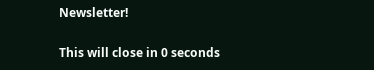Newsletter!

This will close in 0 seconds